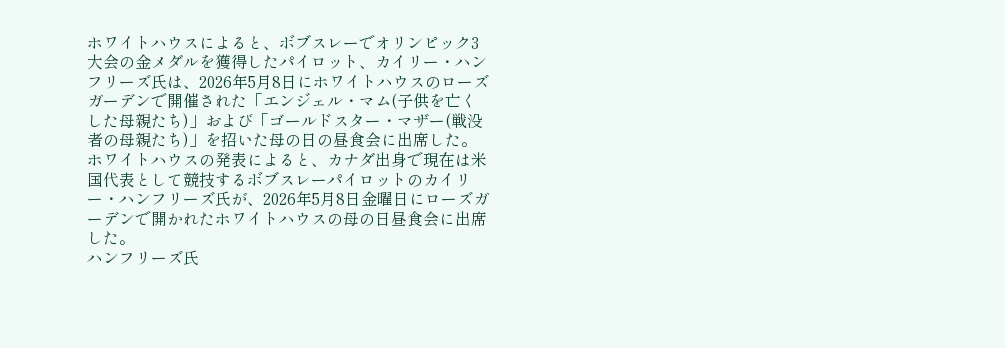ホワイトハウスによると、ボブスレーでオリンピック3大会の金メダルを獲得したパイロット、カイリー・ハンフリーズ氏は、2026年5月8日にホワイトハウスのローズガーデンで開催された「エンジェル・マム(子供を亡くした母親たち)」および「ゴールドスター・マザー(戦没者の母親たち)」を招いた母の日の昼食会に出席した。
ホワイトハウスの発表によると、カナダ出身で現在は米国代表として競技するボブスレーパイロットのカイリー・ハンフリーズ氏が、2026年5月8日金曜日にローズガーデンで開かれたホワイトハウスの母の日昼食会に出席した。
ハンフリーズ氏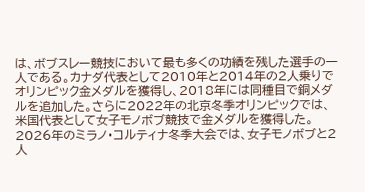は、ボブスレー競技において最も多くの功績を残した選手の一人である。カナダ代表として2010年と2014年の2人乗りでオリンピック金メダルを獲得し、2018年には同種目で銅メダルを追加した。さらに2022年の北京冬季オリンピックでは、米国代表として女子モノボブ競技で金メダルを獲得した。2026年のミラノ・コルティナ冬季大会では、女子モノボブと2人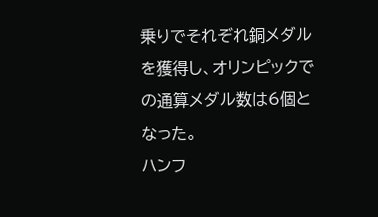乗りでそれぞれ銅メダルを獲得し、オリンピックでの通算メダル数は6個となった。
ハンフ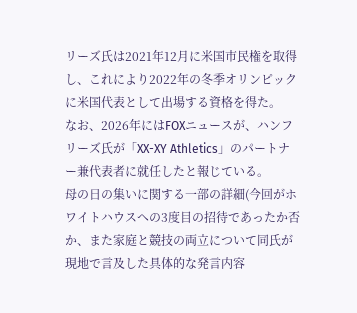リーズ氏は2021年12月に米国市民権を取得し、これにより2022年の冬季オリンピックに米国代表として出場する資格を得た。
なお、2026年にはFOXニュースが、ハンフリーズ氏が「XX-XY Athletics」のパートナー兼代表者に就任したと報じている。
母の日の集いに関する一部の詳細(今回がホワイトハウスへの3度目の招待であったか否か、また家庭と競技の両立について同氏が現地で言及した具体的な発言内容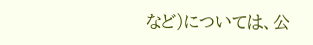など)については、公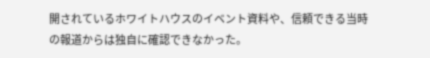開されているホワイトハウスのイベント資料や、信頼できる当時の報道からは独自に確認できなかった。